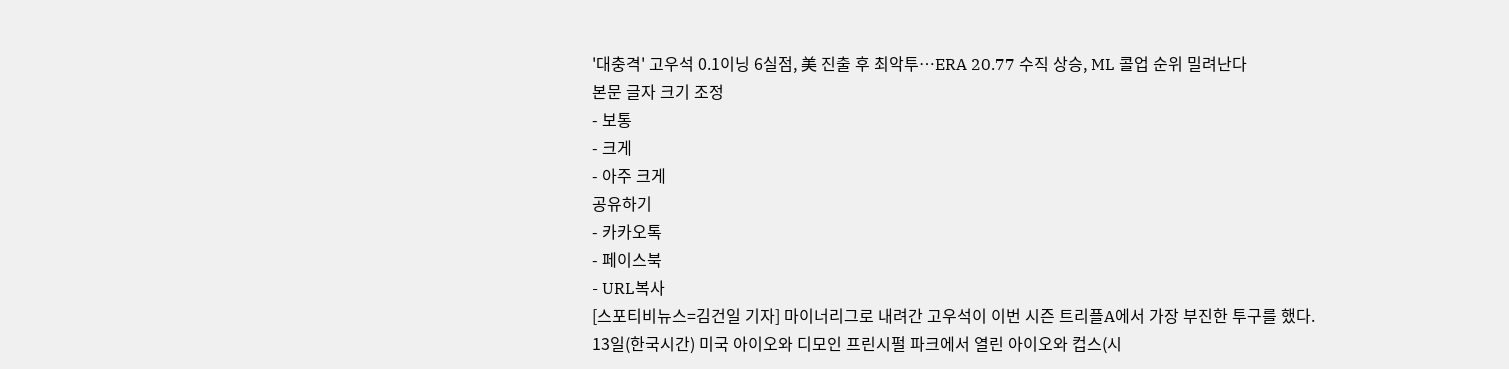'대충격' 고우석 0.1이닝 6실점, 美 진출 후 최악투…ERA 20.77 수직 상승, ML 콜업 순위 밀려난다
본문 글자 크기 조정
- 보통
- 크게
- 아주 크게
공유하기
- 카카오톡
- 페이스북
- URL복사
[스포티비뉴스=김건일 기자] 마이너리그로 내려간 고우석이 이번 시즌 트리플A에서 가장 부진한 투구를 했다.
13일(한국시간) 미국 아이오와 디모인 프린시펄 파크에서 열린 아이오와 컵스(시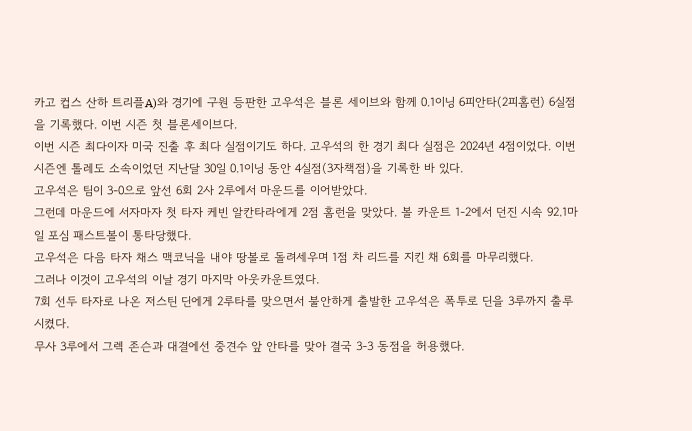카고 컵스 산하 트리플A)와 경기에 구원 등판한 고우석은 블론 세이브와 함께 0.1이닝 6피안타(2피홈런) 6실점을 기록했다. 이번 시즌 첫 블론세이브다.
이번 시즌 최다이자 미국 진출 후 최다 실점이기도 하다. 고우석의 한 경기 최다 실점은 2024년 4점이었다. 이번 시즌엔 톨레도 소속이었던 지난달 30일 0.1이닝 동안 4실점(3자책점)을 기록한 바 있다.
고우석은 팀이 3-0으로 앞선 6회 2사 2루에서 마운드를 이어받았다.
그런데 마운드에 서자마자 첫 타자 케빈 알칸타라에게 2점 홈런을 맞았다. 볼 카운트 1-2에서 던진 시속 92.1마일 포심 패스트볼이 통타당했다.
고우석은 다음 타자 채스 맥코닉을 내야 땅볼로 돌려세우며 1점 차 리드를 지킨 채 6회를 마무리했다.
그러나 이것이 고우석의 이날 경기 마지막 아웃카운트였다.
7회 선두 타자로 나온 저스틴 딘에게 2루타를 맞으면서 불안하게 출발한 고우석은 폭투로 딘을 3루까지 출루시켰다.
무사 3루에서 그렉 존슨과 대결에선 중견수 앞 안타를 맞아 결국 3-3 동점을 허용했다.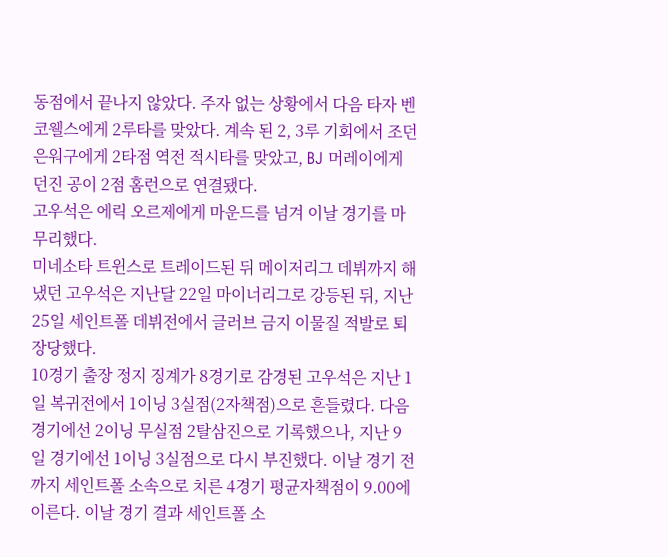동점에서 끝나지 않았다. 주자 없는 상황에서 다음 타자 벤 코웰스에게 2루타를 맞았다. 계속 된 2, 3루 기회에서 조던 은워구에게 2타점 역전 적시타를 맞았고, BJ 머레이에게 던진 공이 2점 홈런으로 연결됐다.
고우석은 에릭 오르제에게 마운드를 넘겨 이날 경기를 마무리했다.
미네소타 트윈스로 트레이드된 뒤 메이저리그 데뷔까지 해냈던 고우석은 지난달 22일 마이너리그로 강등된 뒤, 지난 25일 세인트폴 데뷔전에서 글러브 금지 이물질 적발로 퇴장당했다.
10경기 출장 정지 징계가 8경기로 감경된 고우석은 지난 1일 복귀전에서 1이닝 3실점(2자책점)으로 흔들렸다. 다음 경기에선 2이닝 무실점 2탈삼진으로 기록했으나, 지난 9일 경기에선 1이닝 3실점으로 다시 부진했다. 이날 경기 전까지 세인트폴 소속으로 치른 4경기 평균자책점이 9.00에 이른다. 이날 경기 결과 세인트폴 소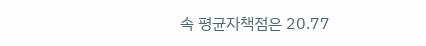속 평균자책점은 20.77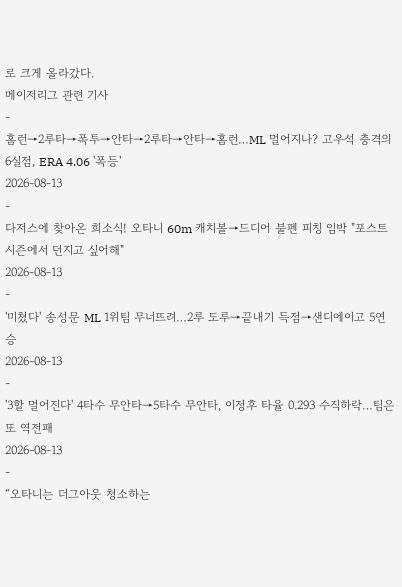로 크게 올라갔다.
메이저리그 관련 기사
-
홈런→2루타→폭투→안타→2루타→안타→홈런…ML 멀어지나? 고우석 충격의 6실점, ERA 4.06 '폭등'
2026-08-13
-
다저스에 찾아온 희소식! 오타니 60m 캐치볼→드디어 불펜 피칭 임박 "포스트시즌에서 던지고 싶어해"
2026-08-13
-
'미쳤다' 송성문 ML 1위팀 무너뜨려…2루 도루→끝내기 득점→샌디에이고 5연승
2026-08-13
-
'3할 멀어진다' 4타수 무안타→5타수 무안타, 이정후 타율 0.293 수직하락…팀은 또 역전패
2026-08-13
-
“오타니는 더그아웃 청소하는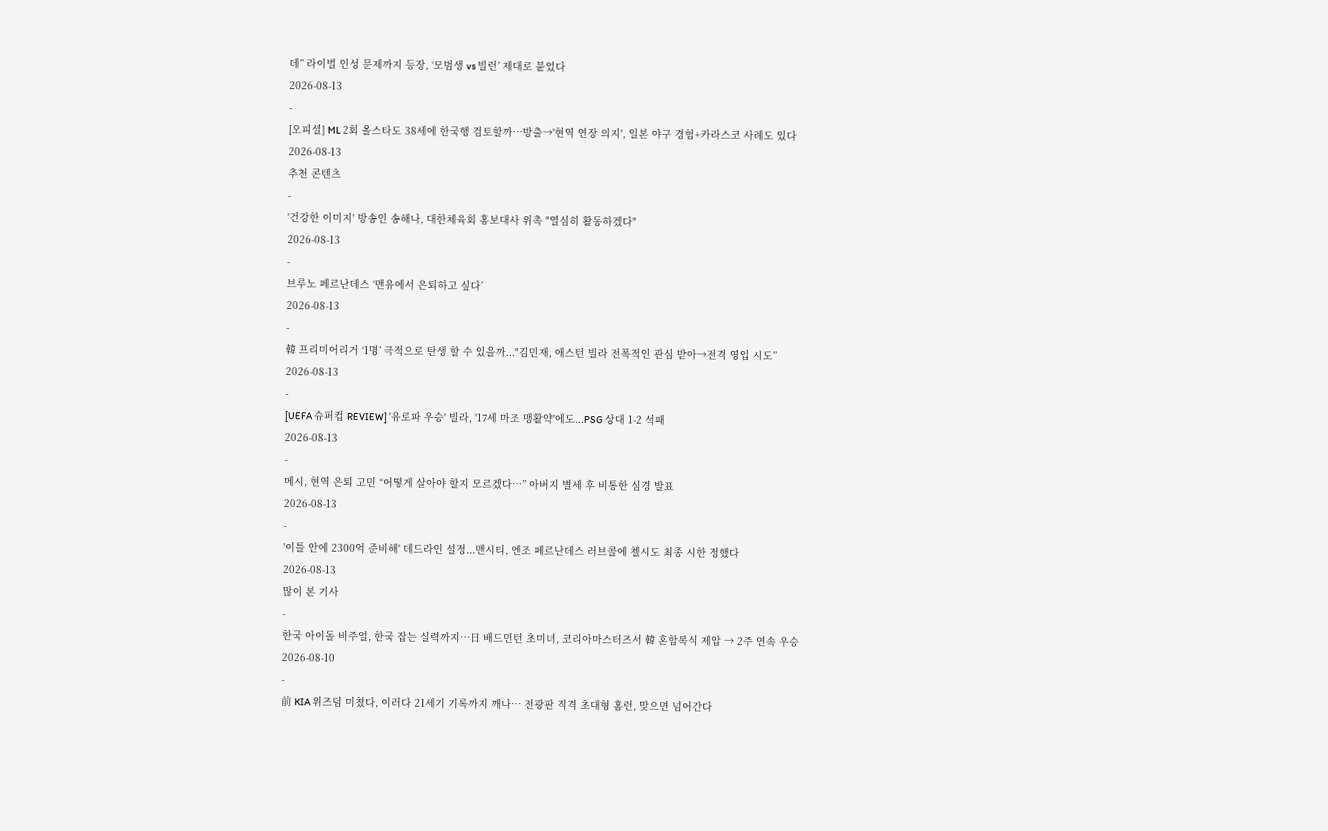데” 라이벌 인성 문제까지 등장, ‘모범생 vs 빌런’ 제대로 붙었다
2026-08-13
-
[오피셜] ML 2회 올스타도 38세에 한국행 검토할까…방출→'현역 연장 의지', 일본 야구 경험+카라스코 사례도 있다
2026-08-13
추천 콘텐츠
-
'건강한 이미지' 방송인 송해나, 대한체육회 홍보대사 위촉 "열심히 활동하겠다"
2026-08-13
-
브루노 페르난데스 ‘맨유에서 은퇴하고 싶다’
2026-08-13
-
韓 프리미어리거 ‘1명’ 극적으로 탄생 할 수 있을까..."김민재, 애스턴 빌라 전폭적인 관심 받아→전격 영입 시도”
2026-08-13
-
[UEFA 슈퍼컵 REVIEW] '유로파 우승' 빌라, '17세 마조 맹활약'에도...PSG 상대 1-2 석패
2026-08-13
-
메시, 현역 은퇴 고민 “어떻게 살아야 할지 모르겠다…” 아버지 별세 후 비통한 심경 발표
2026-08-13
-
'이틀 안에 2300억 준비해' 데드라인 설정...맨시티, 엔조 페르난데스 러브콜에 첼시도 최종 시한 정했다
2026-08-13
많이 본 기사
-
한국 아이돌 비주얼, 한국 잡는 실력까지…日 배드민턴 초미녀, 코리아마스터즈서 韓 혼합복식 제압 → 2주 연속 우승
2026-08-10
-
前 KIA 위즈덤 미쳤다, 이러다 21세기 기록까지 깨나… 전광판 직격 초대형 홈런, 맞으면 넘어간다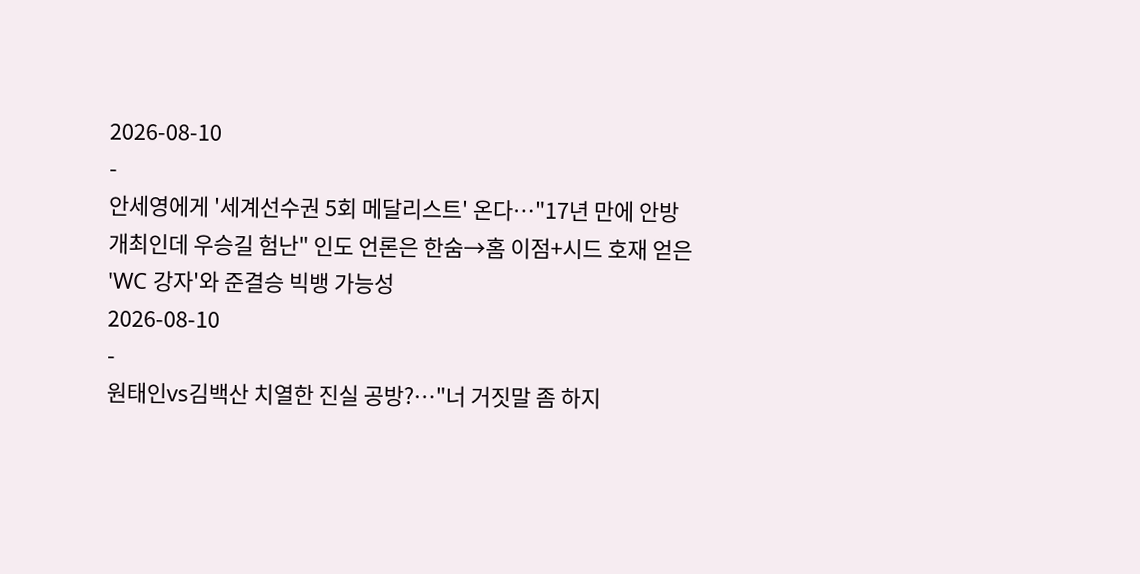2026-08-10
-
안세영에게 '세계선수권 5회 메달리스트' 온다…"17년 만에 안방 개최인데 우승길 험난" 인도 언론은 한숨→홈 이점+시드 호재 얻은 'WC 강자'와 준결승 빅뱅 가능성
2026-08-10
-
원태인vs김백산 치열한 진실 공방?…"너 거짓말 좀 하지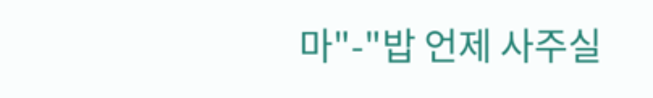마"-"밥 언제 사주실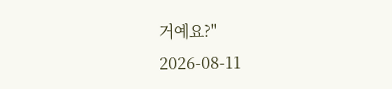거예요?"
2026-08-11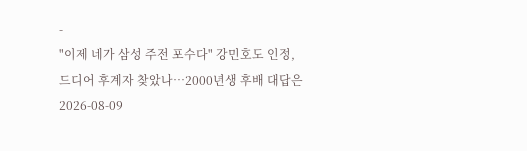-
"이제 네가 삼성 주전 포수다" 강민호도 인정, 드디어 후계자 찾았나…2000년생 후배 대답은
2026-08-09